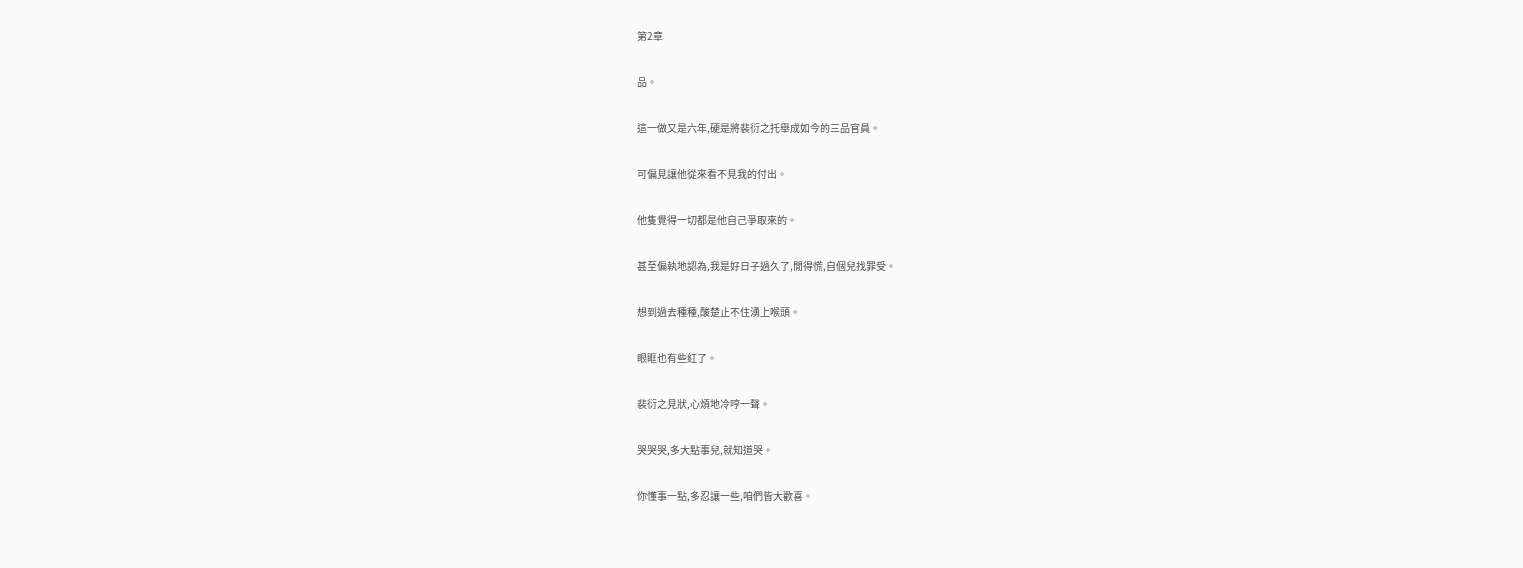第2章

品。

這一做又是六年,硬是將裴衍之托舉成如今的三品官員。

可偏見讓他從來看不見我的付出。

他隻覺得一切都是他自己爭取來的。

甚至偏執地認為,我是好日子過久了,閒得慌,自個兒找罪受。

想到過去種種,酸楚止不住湧上喉頭。

眼眶也有些紅了。

裴衍之見狀,心煩地冷哼一聲。

哭哭哭,多大點事兒,就知道哭。

你懂事一點,多忍讓一些,咱們皆大歡喜。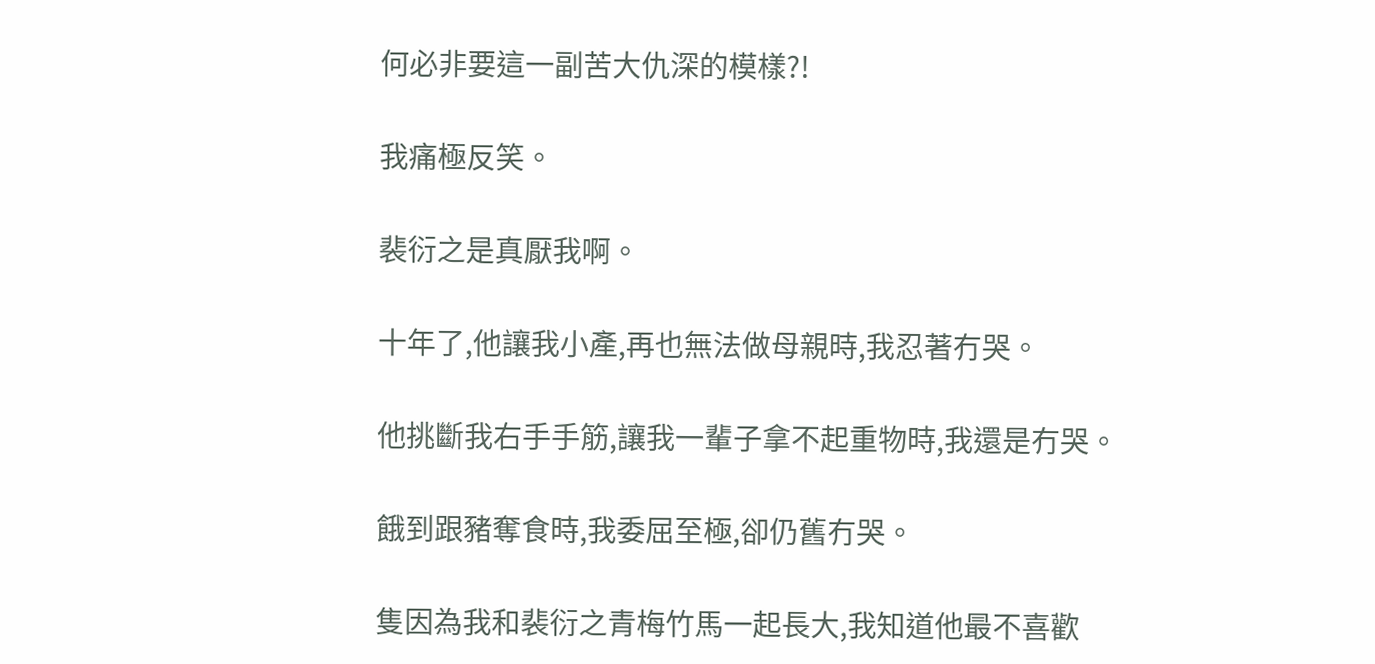何必非要這一副苦大仇深的模樣?!

我痛極反笑。

裴衍之是真厭我啊。

十年了,他讓我小產,再也無法做母親時,我忍著冇哭。

他挑斷我右手手筋,讓我一輩子拿不起重物時,我還是冇哭。

餓到跟豬奪食時,我委屈至極,卻仍舊冇哭。

隻因為我和裴衍之青梅竹馬一起長大,我知道他最不喜歡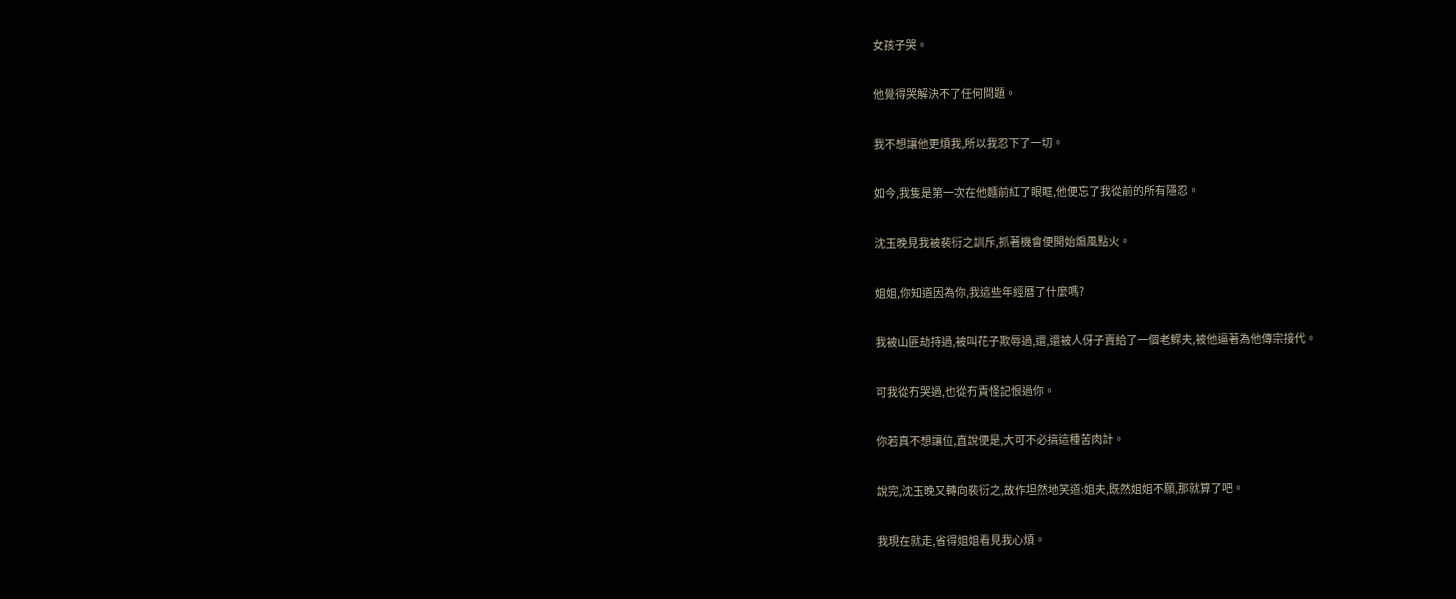女孩子哭。

他覺得哭解決不了任何問題。

我不想讓他更煩我,所以我忍下了一切。

如今,我隻是第一次在他麵前紅了眼眶,他便忘了我從前的所有隱忍。

沈玉晚見我被裴衍之訓斥,抓著機會便開始煽風點火。

姐姐,你知道因為你,我這些年經曆了什麼嗎?

我被山匪劫持過,被叫花子欺辱過,還,還被人伢子賣給了一個老鰥夫,被他逼著為他傳宗接代。

可我從冇哭過,也從冇責怪記恨過你。

你若真不想讓位,直說便是,大可不必搞這種苦肉計。

說完,沈玉晚又轉向裴衍之,故作坦然地笑道:姐夫,既然姐姐不願,那就算了吧。

我現在就走,省得姐姐看見我心煩。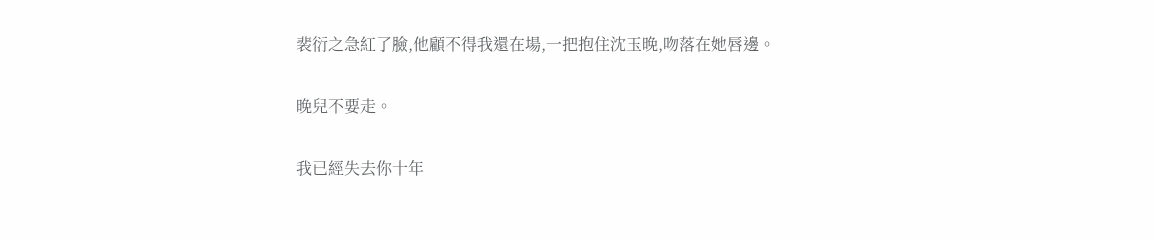裴衍之急紅了臉,他顧不得我還在場,一把抱住沈玉晚,吻落在她唇邊。

晚兒不要走。

我已經失去你十年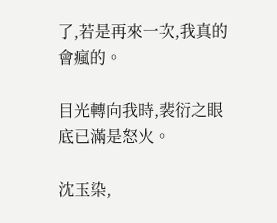了,若是再來一次,我真的會瘋的。

目光轉向我時,裴衍之眼底已滿是怒火。

沈玉染,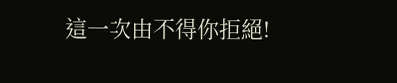這一次由不得你拒絕!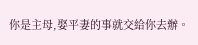你是主母,娶平妻的事就交給你去辦。